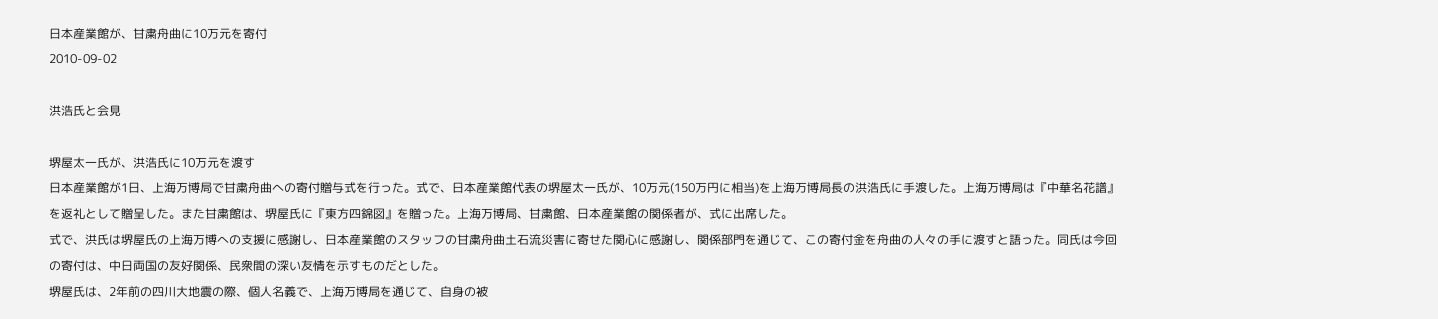日本産業館が、甘粛舟曲に10万元を寄付
2010-09-02

洪浩氏と会見

堺屋太一氏が、洪浩氏に10万元を渡す
日本産業館が1日、上海万博局で甘粛舟曲への寄付贈与式を行った。式で、日本産業館代表の堺屋太一氏が、10万元(150万円に相当)を上海万博局長の洪浩氏に手渡した。上海万博局は『中華名花譜』を返礼として贈呈した。また甘粛館は、堺屋氏に『東方四錦図』を贈った。上海万博局、甘粛館、日本産業館の関係者が、式に出席した。
式で、洪氏は堺屋氏の上海万博への支援に感謝し、日本産業館のスタッフの甘粛舟曲土石流災害に寄せた関心に感謝し、関係部門を通じて、この寄付金を舟曲の人々の手に渡すと語った。同氏は今回の寄付は、中日両国の友好関係、民衆間の深い友情を示すものだとした。
堺屋氏は、2年前の四川大地震の際、個人名義で、上海万博局を通じて、自身の被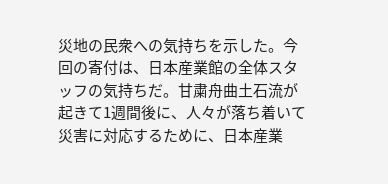災地の民衆への気持ちを示した。今回の寄付は、日本産業館の全体スタッフの気持ちだ。甘粛舟曲土石流が起きて1週間後に、人々が落ち着いて災害に対応するために、日本産業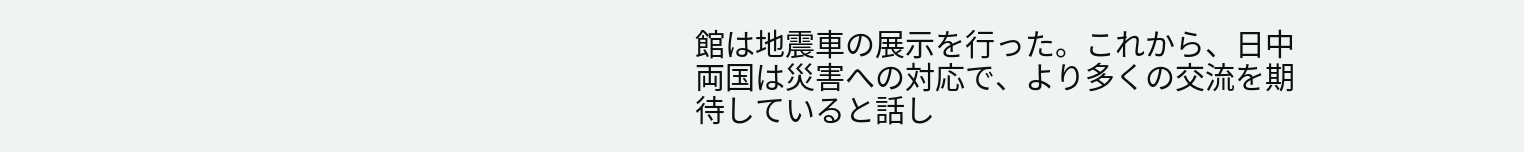館は地震車の展示を行った。これから、日中両国は災害への対応で、より多くの交流を期待していると話し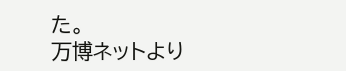た。
万博ネットより